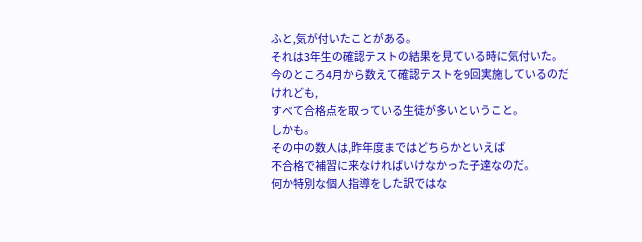ふと,気が付いたことがある。
それは3年生の確認テストの結果を見ている時に気付いた。
今のところ4月から数えて確認テストを9回実施しているのだけれども,
すべて合格点を取っている生徒が多いということ。
しかも。
その中の数人は,昨年度まではどちらかといえば
不合格で補習に来なければいけなかった子達なのだ。
何か特別な個人指導をした訳ではな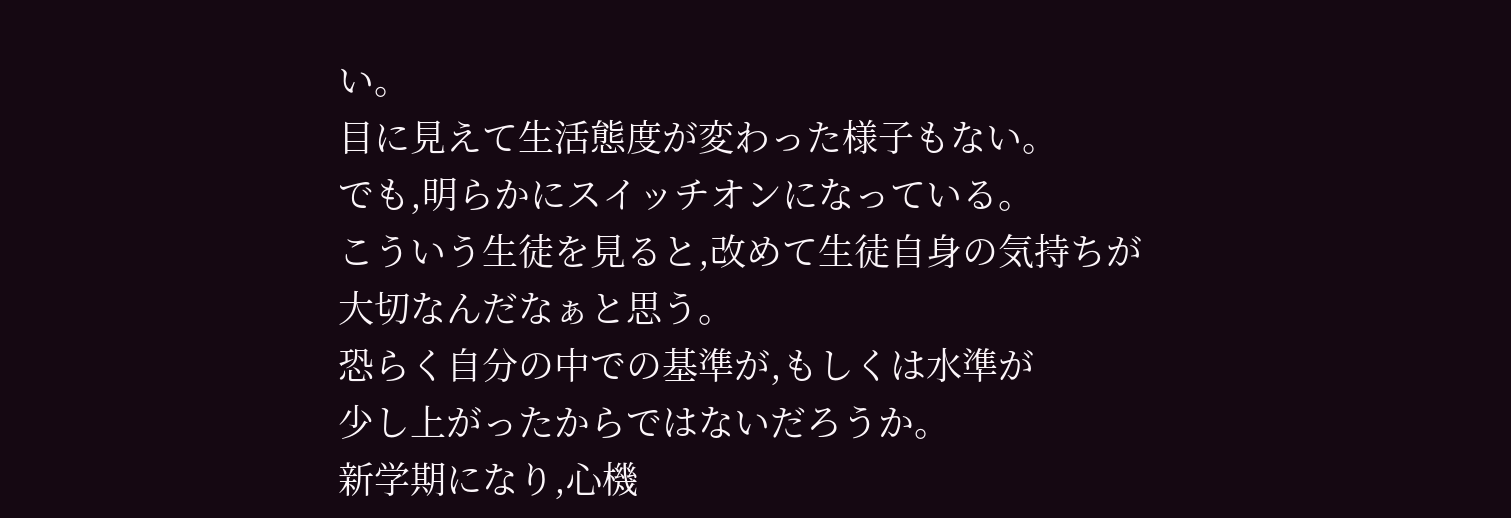い。
目に見えて生活態度が変わった様子もない。
でも,明らかにスイッチオンになっている。
こういう生徒を見ると,改めて生徒自身の気持ちが
大切なんだなぁと思う。
恐らく自分の中での基準が,もしくは水準が
少し上がったからではないだろうか。
新学期になり,心機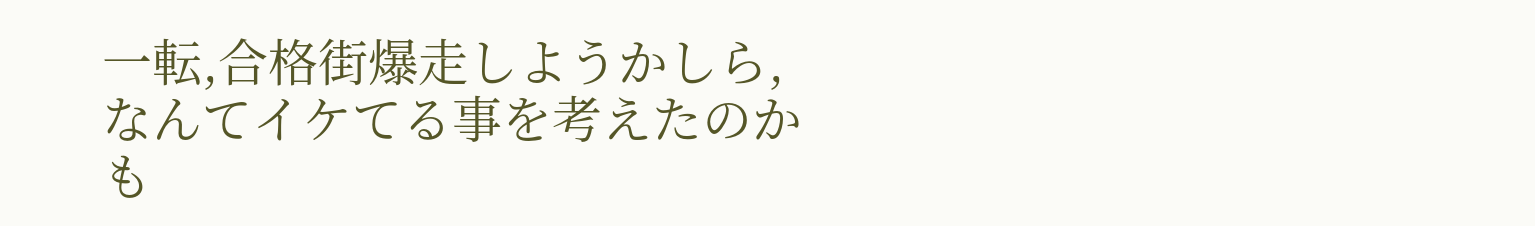一転,合格街爆走しようかしら,
なんてイケてる事を考えたのかも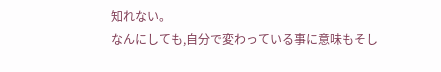知れない。
なんにしても,自分で変わっている事に意味もそし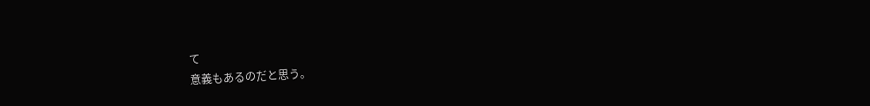て
意義もあるのだと思う。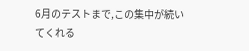6月のテストまで,この集中が続いてくれる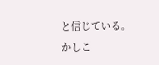と信じている。
かしこ